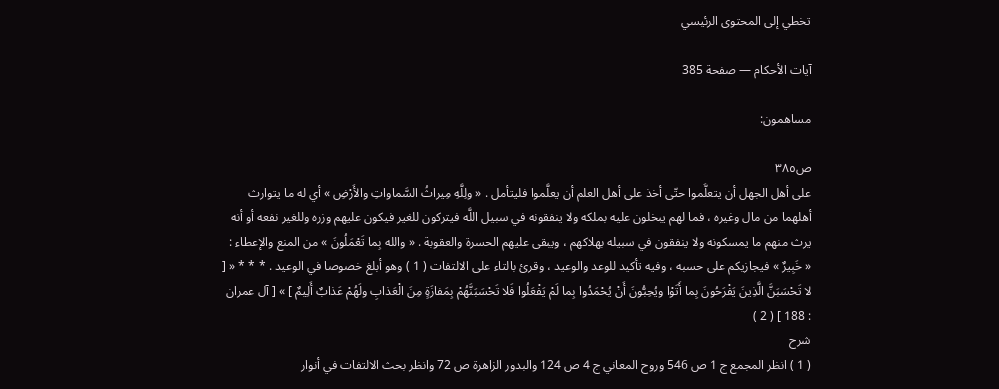تخطي إلى المحتوى الرئيسي

آيات الأحكام — صفحة 385

مساهمون:

ص٣٨٥
على أهل الجهل أن يتعلَّموا حتّى أخذ على أهل العلم أن يعلَّموا فليتأمل . « ولِلَّهِ مِيراثُ السَّماواتِ والأَرْضِ » أي له ما يتوارث أهلهما من مال وغيره ، فما لهم يبخلون عليه بملكه ولا ينفقونه في سبيل اللَّه فيتركون للغير فيكون عليهم وزره وللغير نفعه أو أنه يرث منهم ما يمسكونه ولا ينفقون في سبيله بهلاكهم ، ويبقى عليهم الحسرة والعقوبة . « والله بِما تَعْمَلُونَ » من المنع والإعطاء : « خَبِيرٌ » فيجازيكم على حسبه ، وفيه تأكيد للوعد والوعيد ، وقرئ بالتاء على الالتفات ( 1 ) وهو أبلغ خصوصا في الوعيد . * * * « [ لا تَحْسَبَنَّ الَّذِينَ يَفْرَحُونَ بِما أَتَوْا ويُحِبُّونَ أَنْ يُحْمَدُوا بِما لَمْ يَفْعَلُوا فَلا تَحْسَبَنَّهُمْ بِمَفازَةٍ مِنَ الْعَذابِ ولَهُمْ عَذابٌ أَلِيمٌ ] » [ آل عمران : 188 ] ( 2 )
شرح
( 1 ) انظر المجمع ج 1 ص 546 وروح المعاني ج 4 ص 124 والبدور الزاهرة ص 72 وانظر بحث الالتفات في أنوار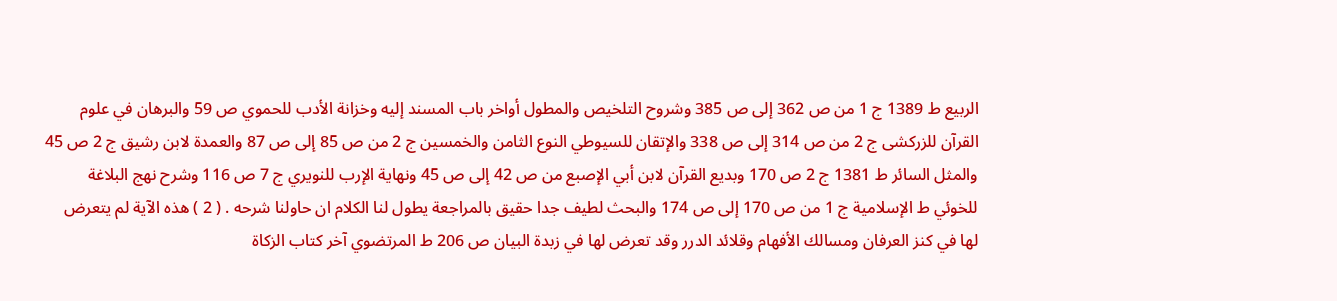الربيع ط 1389 ج 1 من ص 362 إلى ص 385 وشروح التلخيص والمطول أواخر باب المسند إليه وخزانة الأدب للحموي ص 59 والبرهان في علوم القرآن للزركشى ج 2 من ص 314 إلى ص 338 والإتقان للسيوطي النوع الثامن والخمسين ج 2 من ص 85 إلى ص 87 والعمدة لابن رشيق ج 2 ص 45 والمثل السائر ط 1381 ج 2 ص 170 وبديع القرآن لابن أبي الإصبع من ص 42 إلى ص 45 ونهاية الإرب للنويري ج 7 ص 116 وشرح نهج البلاغة للخوئي ط الإسلامية ج 1 من ص 170 إلى ص 174 والبحث لطيف جدا حقيق بالمراجعة يطول لنا الكلام ان حاولنا شرحه . ( 2 ) هذه الآية لم يتعرض لها في كنز العرفان ومسالك الأفهام وقلائد الدرر وقد تعرض لها في زبدة البيان ص 206 ط المرتضوي آخر كتاب الزكاة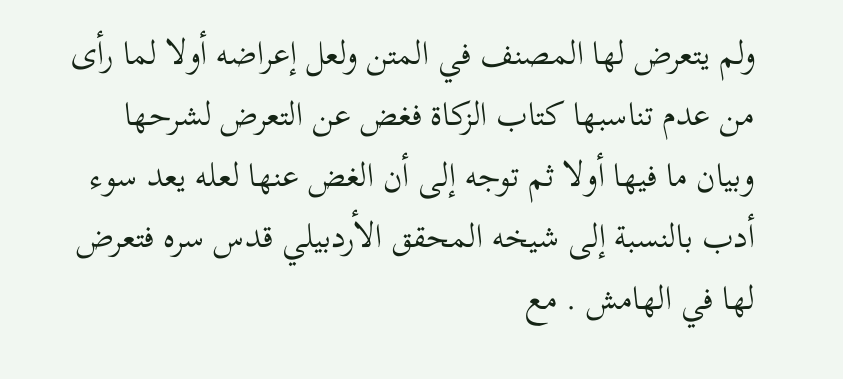ولم يتعرض لها المصنف في المتن ولعل إعراضه أولا لما رأى من عدم تناسبها كتاب الزكاة فغض عن التعرض لشرحها وبيان ما فيها أولا ثم توجه إلى أن الغض عنها لعله يعد سوء أدب بالنسبة إلى شيخه المحقق الأردبيلي قدس سره فتعرض لها في الهامش . مع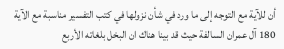أن للآية مع التوجه إلى ما ورد في شأن نزولها في كتب التفسير مناسبة مع الآية 180 آل عمران السالفة حيث قد بينا هناك ان البخل بلغاته الأربع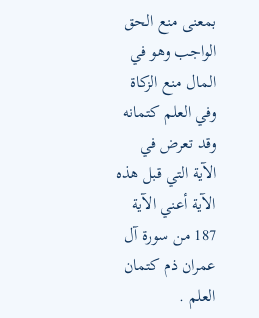بمعنى منع الحق الواجب وهو في المال منع الزكاة وفي العلم كتمانه وقد تعرض في الآية التي قبل هذه الآية أعني الآية 187 من سورة آل عمران ذم كتمان العلم .